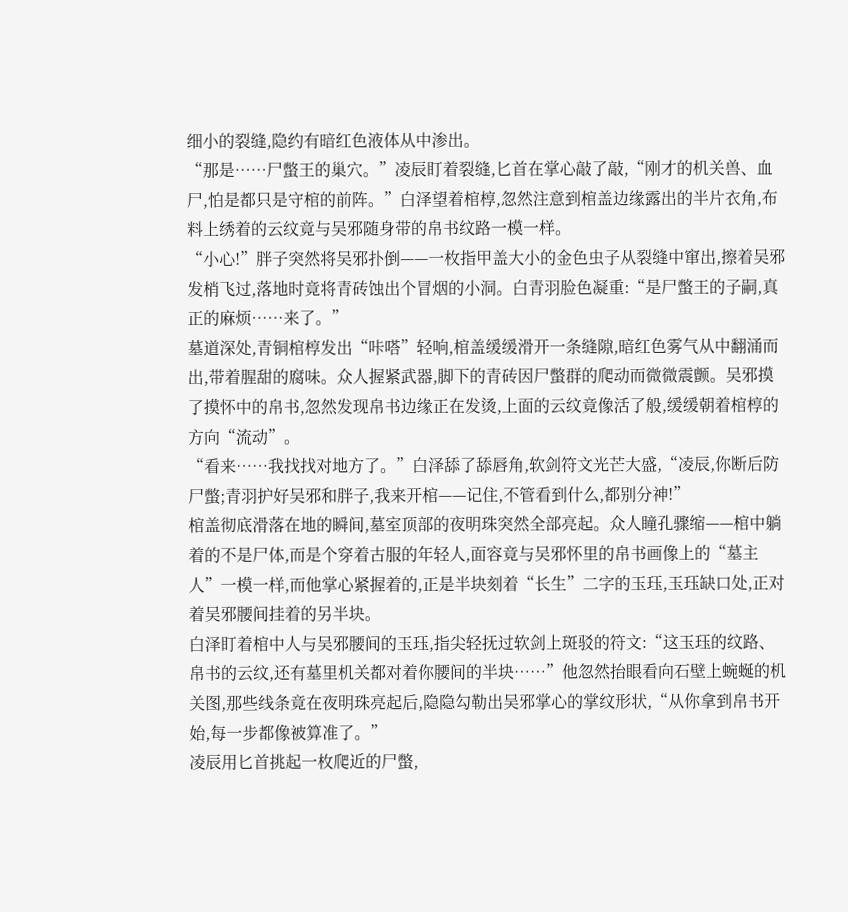细小的裂缝,隐约有暗红色液体从中渗出。
“那是……尸蟞王的巢穴。”凌辰盯着裂缝,匕首在掌心敲了敲,“刚才的机关兽、血尸,怕是都只是守棺的前阵。”白泽望着棺椁,忽然注意到棺盖边缘露出的半片衣角,布料上绣着的云纹竟与吴邪随身带的帛书纹路一模一样。
“小心!”胖子突然将吴邪扑倒——一枚指甲盖大小的金色虫子从裂缝中窜出,擦着吴邪发梢飞过,落地时竟将青砖蚀出个冒烟的小洞。白青羽脸色凝重:“是尸蟞王的子嗣,真正的麻烦……来了。”
墓道深处,青铜棺椁发出“咔嗒”轻响,棺盖缓缓滑开一条缝隙,暗红色雾气从中翻涌而出,带着腥甜的腐味。众人握紧武器,脚下的青砖因尸蟞群的爬动而微微震颤。吴邪摸了摸怀中的帛书,忽然发现帛书边缘正在发烫,上面的云纹竟像活了般,缓缓朝着棺椁的方向“流动”。
“看来……我找找对地方了。”白泽舔了舔唇角,软剑符文光芒大盛,“凌辰,你断后防尸蟞;青羽护好吴邪和胖子,我来开棺——记住,不管看到什么,都别分神!”
棺盖彻底滑落在地的瞬间,墓室顶部的夜明珠突然全部亮起。众人瞳孔骤缩——棺中躺着的不是尸体,而是个穿着古服的年轻人,面容竟与吴邪怀里的帛书画像上的“墓主人”一模一样,而他掌心紧握着的,正是半块刻着“长生”二字的玉珏,玉珏缺口处,正对着吴邪腰间挂着的另半块。
白泽盯着棺中人与吴邪腰间的玉珏,指尖轻抚过软剑上斑驳的符文:“这玉珏的纹路、帛书的云纹,还有墓里机关都对着你腰间的半块……”他忽然抬眼看向石壁上蜿蜒的机关图,那些线条竟在夜明珠亮起后,隐隐勾勒出吴邪掌心的掌纹形状,“从你拿到帛书开始,每一步都像被算准了。”
凌辰用匕首挑起一枚爬近的尸蟞,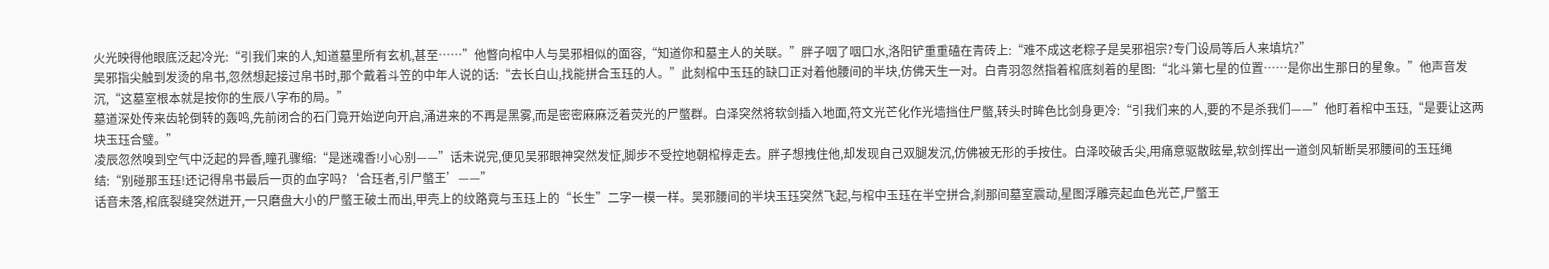火光映得他眼底泛起冷光:“引我们来的人,知道墓里所有玄机,甚至……”他瞥向棺中人与吴邪相似的面容,“知道你和墓主人的关联。”胖子咽了咽口水,洛阳铲重重磕在青砖上:“难不成这老粽子是吴邪祖宗?专门设局等后人来填坑?”
吴邪指尖触到发烫的帛书,忽然想起接过帛书时,那个戴着斗笠的中年人说的话:“去长白山,找能拼合玉珏的人。”此刻棺中玉珏的缺口正对着他腰间的半块,仿佛天生一对。白青羽忽然指着棺底刻着的星图:“北斗第七星的位置……是你出生那日的星象。”他声音发沉,“这墓室根本就是按你的生辰八字布的局。”
墓道深处传来齿轮倒转的轰鸣,先前闭合的石门竟开始逆向开启,涌进来的不再是黑雾,而是密密麻麻泛着荧光的尸蟞群。白泽突然将软剑插入地面,符文光芒化作光墙挡住尸蟞,转头时眸色比剑身更冷:“引我们来的人,要的不是杀我们——”他盯着棺中玉珏,“是要让这两块玉珏合璧。”
凌辰忽然嗅到空气中泛起的异香,瞳孔骤缩:“是迷魂香!小心别——”话未说完,便见吴邪眼神突然发怔,脚步不受控地朝棺椁走去。胖子想拽住他,却发现自己双腿发沉,仿佛被无形的手按住。白泽咬破舌尖,用痛意驱散眩晕,软剑挥出一道剑风斩断吴邪腰间的玉珏绳结:“别碰那玉珏!还记得帛书最后一页的血字吗?‘合珏者,引尸蟞王’——”
话音未落,棺底裂缝突然迸开,一只磨盘大小的尸蟞王破土而出,甲壳上的纹路竟与玉珏上的“长生”二字一模一样。吴邪腰间的半块玉珏突然飞起,与棺中玉珏在半空拼合,刹那间墓室震动,星图浮雕亮起血色光芒,尸蟞王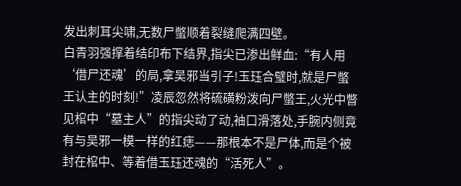发出刺耳尖啸,无数尸蟞顺着裂缝爬满四壁。
白青羽强撑着结印布下结界,指尖已渗出鲜血:“有人用‘借尸还魂’的局,拿吴邪当引子!玉珏合璧时,就是尸蟞王认主的时刻!”凌辰忽然将硫磺粉泼向尸蟞王,火光中瞥见棺中“墓主人”的指尖动了动,袖口滑落处,手腕内侧竟有与吴邪一模一样的红痣——那根本不是尸体,而是个被封在棺中、等着借玉珏还魂的“活死人”。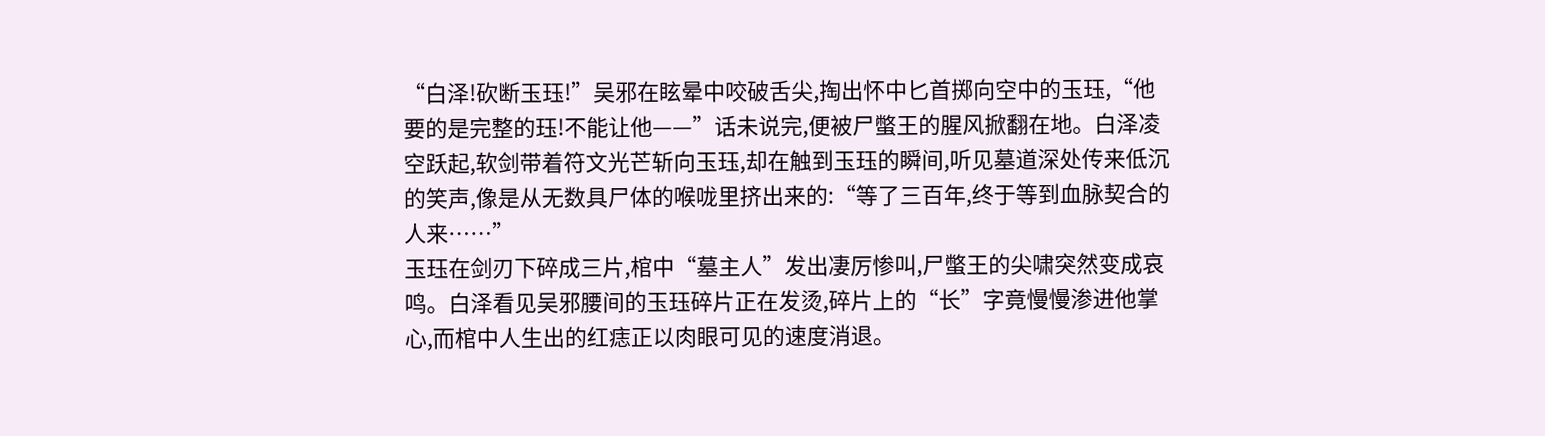“白泽!砍断玉珏!”吴邪在眩晕中咬破舌尖,掏出怀中匕首掷向空中的玉珏,“他要的是完整的珏!不能让他——”话未说完,便被尸蟞王的腥风掀翻在地。白泽凌空跃起,软剑带着符文光芒斩向玉珏,却在触到玉珏的瞬间,听见墓道深处传来低沉的笑声,像是从无数具尸体的喉咙里挤出来的:“等了三百年,终于等到血脉契合的人来……”
玉珏在剑刃下碎成三片,棺中“墓主人”发出凄厉惨叫,尸蟞王的尖啸突然变成哀鸣。白泽看见吴邪腰间的玉珏碎片正在发烫,碎片上的“长”字竟慢慢渗进他掌心,而棺中人生出的红痣正以肉眼可见的速度消退。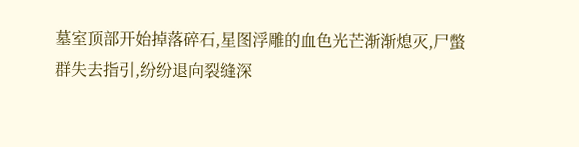墓室顶部开始掉落碎石,星图浮雕的血色光芒渐渐熄灭,尸蟞群失去指引,纷纷退向裂缝深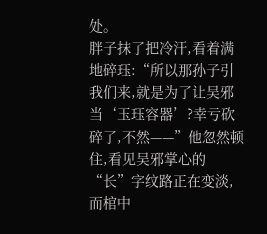处。
胖子抹了把冷汗,看着满地碎珏:“所以那孙子引我们来,就是为了让吴邪当‘玉珏容器’?幸亏砍碎了,不然——”他忽然顿住,看见吴邪掌心的“长”字纹路正在变淡,而棺中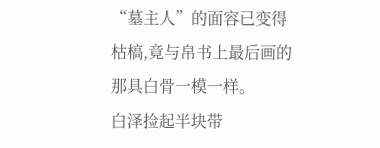“墓主人”的面容已变得枯槁,竟与帛书上最后画的那具白骨一模一样。
白泽捡起半块带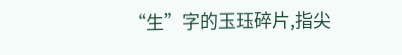“生”字的玉珏碎片,指尖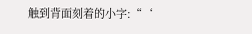触到背面刻着的小字:“‘